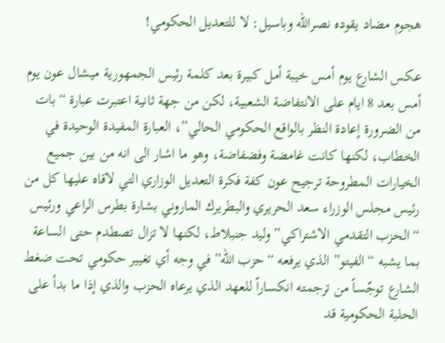هجوم مضاد يقوده نصرالله وباسيل: لا للتعديل الحكومي!

عكس الشارع يوم أمس خيبة أمل كبيرة بعد كلمة رئيس الجمهورية ميشال عون يوم أمس بعد 8 ايام على الانتفاضة الشعبية، لكن من جهة ثانية اعتبرت عبارة “بات من الضرورة إعادة النظر بالواقع الحكومي الحالي”، العبارة المفيدة الوحيدة في الخطاب، لكنها كانت غامضة وفضفاضة، وهو ما اشار الى انه من بين جميع الخيارات المطروحة ترجيح عون كفة فكرة التعديل الوزاري التي لاقاه عليها كل من رئيس مجلس الوزراء سعد الحريري والبطريرك الماروني بشارة بطرس الراعي ورئيس “الحزب التقدمي الاشتراكي” وليد جنبلاط، لكنها لا تزال تصطدم حتى الساعة بما يشبه “الفيتو” الذي يرفعه “حزب الله” في وجه أي تغيير حكومي تحت ضغط الشارع توجّساً من ترجمته انكساراً للعهد الذي يرعاه الحزب والذي إذا ما بدأ على الحلبة الحكومية قد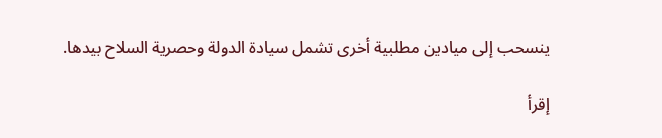ينسحب إلى ميادين مطلبية أخرى تشمل سيادة الدولة وحصرية السلاح بيدها.

إقرأ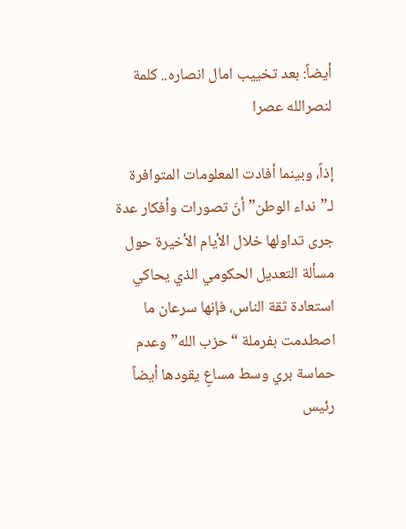أيضاً: بعد تخييب امال انصاره.. كلمة لنصرالله عصرا

إذاً، وبينما أفادت المعلومات المتوافرة لـ”نداء الوطن” أنّ تصورات وأفكار عدة جرى تداولها خلال الأيام الأخيرة حول مسألة التعديل الحكومي الذي يحاكي استعادة ثقة الناس، فإنها سرعان ما اصطدمت بفرملة “حزب الله” وعدم حماسة بري وسط مساعٍ يقودها أيضاً رئيس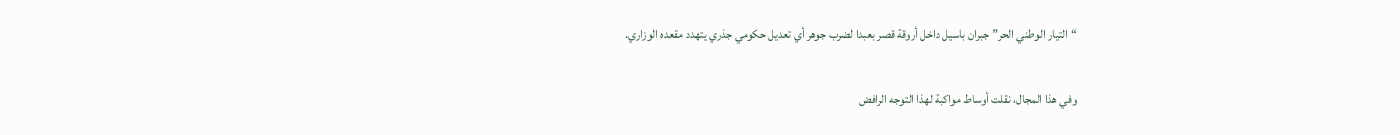“التيار الوطني الحر” جبران باسيل داخل أروقة قصر بعبدا لضرب جوهر أي تعديل حكومي جذري يتهدد مقعده الوزاري.

وفي هذا المجال، نقلت أوساط مواكبة لهذا التوجه الرافض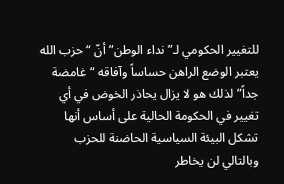للتغيير الحكومي لـ”نداء الوطن” أنّ “حزب الله يعتبر الوضع الراهن حساساً وآفاقه “غامضة جداً” لذلك هو لا يزال يحاذر الخوض في أي تغيير في الحكومة الحالية على أساس أنها تشكل البيئة السياسية الحاضنة للحزب وبالتالي لن يخاطر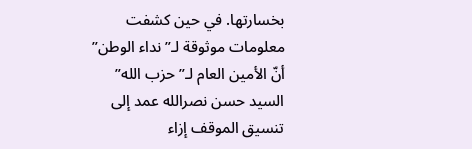بخسارتها. في حين كشفت معلومات موثوقة لـ”نداء الوطن” أنّ الأمين العام لـ”حزب الله” السيد حسن نصرالله عمد إلى تنسيق الموقف إزاء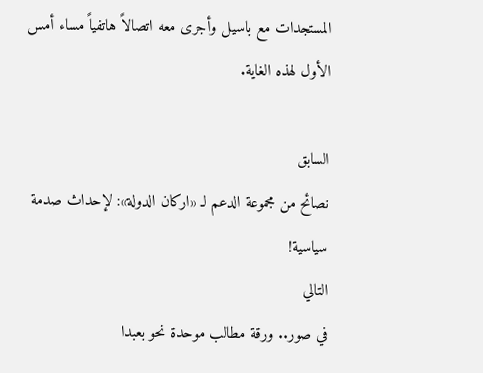المستجدات مع باسيل وأجرى معه اتصالاً هاتفياً مساء أمس الأول لهذه الغاية.

السابق
نصائح من مجموعة الدعم لـ «اركان الدولة»: لإحداث صدمة سياسية!
التالي
في صور.. ورقة مطالب موحدة نحو بعبدا